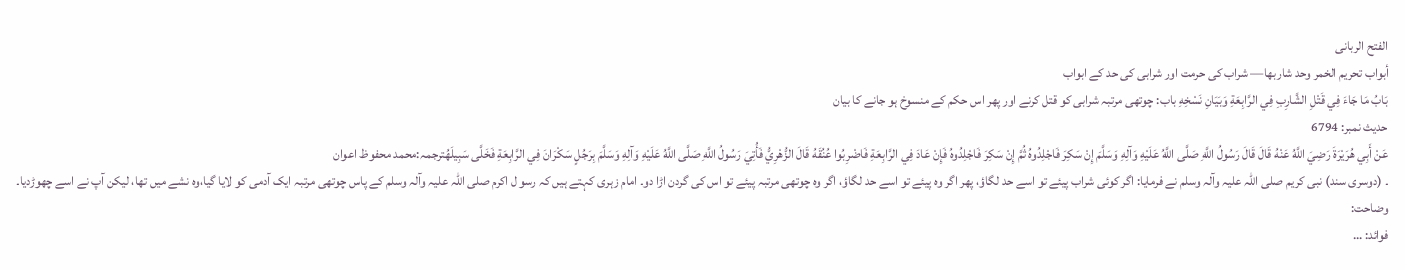الفتح الربانی
أبواب تحريم الخمر وحد شاربها— شراب کی حرمت اور شرابی کی حد کے ابواب
بَابُ مَا جَاءَ فِي قَتْلِ الشَّارِبِ فِي الرَّابِعَةِ وَبَيَانِ نَسْخِهِ باب: چوتھی مرتبہ شرابی کو قتل کرنے اور پھر اس حکم کے منسوخ ہو جانے کا بیان
حدیث نمبر: 6794
عَنْ أَبِي هُرَيْرَةَ رَضِيَ اللَّهُ عَنْهُ قَالَ قَالَ رَسُولُ اللَّهِ صَلَّى اللَّهُ عَلَيْهِ وَآلِهِ وَسَلَّمَ إِنْ سَكِرَ فَاجْلِدُوهُ ثُمَّ إِنْ سَكِرَ فَاجْلِدُوهُ فَإِنْ عَادَ فِي الرَّابِعَةِ فَاضْرِبُوا عُنُقَهُ قَالَ الزُّهْرِيُّ فَأُتِيَ رَسُولُ اللَّهِ صَلَّى اللَّهُ عَلَيْهِ وَآلِهِ وَسَلَّمَ بِرَجُلٍ سَكْرَانَ فِي الرَّابِعَةِ فَخَلَّى سَبِيلَهُترجمہ:محمد محفوظ اعوان
۔ (دوسری سند) نبی کریم صلی اللہ علیہ وآلہ وسلم نے فرمایا: اگر کوئی شراب پیئے تو اسے حد لگاؤ، پھر اگر وہ پیئے تو اسے حد لگاؤ، اگر وہ چوتھی مرتبہ پیئے تو اس کی گردن اڑا دو۔ امام زہری کہتے ہیں کہ رسو ل اکرم صلی اللہ علیہ وآلہ وسلم کے پاس چوتھی مرتبہ ایک آدمی کو لایا گیا،وہ نشے میں تھا، لیکن آپ نے اسے چھوڑدیا۔
وضاحت:
فوائد: …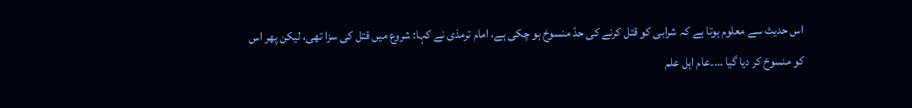اس حدیث سے معلوم ہوتا ہے کہ شرابی کو قتل کرنے کی حدّ منسوخ ہو چکی ہے، امام ترمذی نے کہا: شروع میں قتل کی سزا تھی، لیکن پھر اس کو منسوخ کر دیا گیا …۔عام اہل علم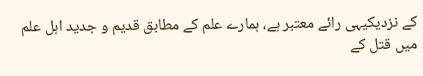کے نزدیکیہی رائے معتبر ہے، ہمارے علم کے مطابق قدیم و جدید اہل علم میں قتل کے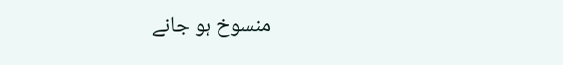منسوخ ہو جانے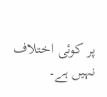پر کوئی اختلاف نہیں ہے۔